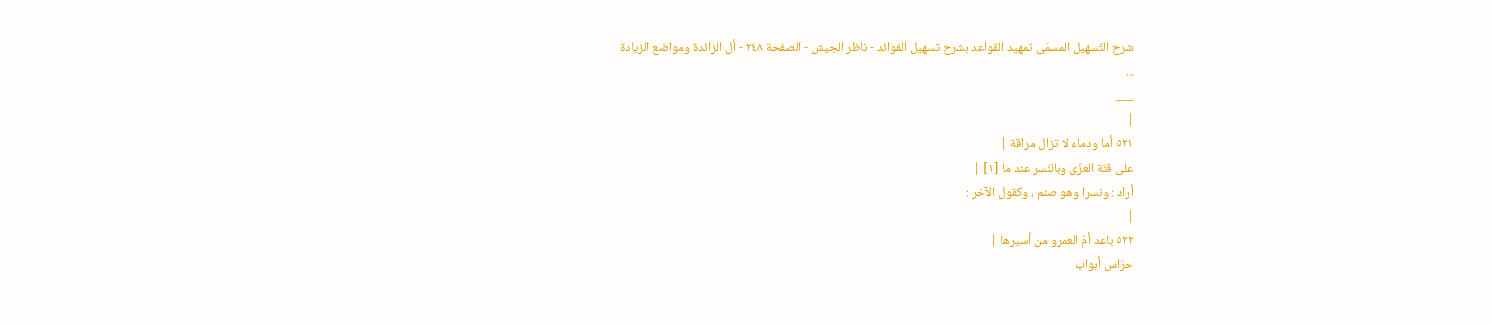شرح التّسهيل المسمّى تمهيد القواعد بشرح تسهيل الفوائد - ناظر الجيش - الصفحة ٢٤٨ - أل الزائدة ومواضع الزيادة
...
___
|
٥٢١ أما ودماء لا تزال مراقة |
على قنّة العزّى وبالنّسر عند ما [١] |
أراد : ونسرا وهو صنم ، وكقول الآخر :
|
٥٢٢ باعد أمّ العمرو من أسيرها |
حرّاس أبواب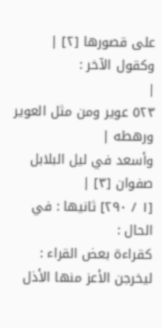على قصورها [٢] |
وكقول الآخر :
|
٥٢٣ عوير ومن مثل العوير ورهطه |
وأسعد في ليل البلابل صفوان [٣] |
[١ / ٢٩٠] ثانيها : في الحال :
كقراءة بعض القراء : ليخرجن الأعز منها الأذل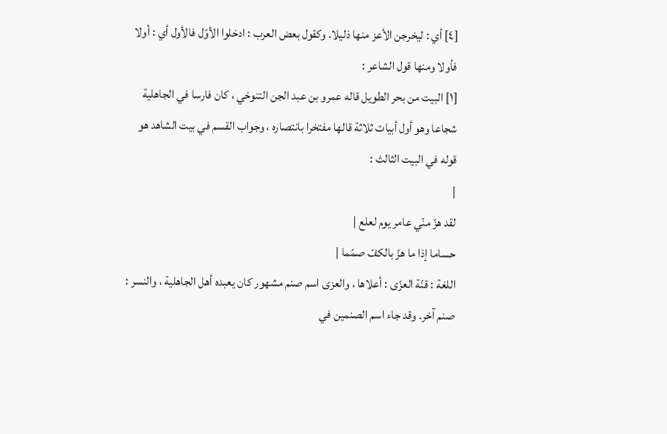[٤] أي : ليخرجن الأعز منها ذليلا. وكقول بعض العرب : ادخلوا الأوّل فالأول أي : أولا فأولا ومنها قول الشاعر :
[١] البيت من بحر الطويل قاله عمرو بن عبد الجن التنوخي ، كان فارسا في الجاهلية شجاعا وهو أول أبيات ثلاثة قالها مفتخرا بانتصاره ، وجواب القسم في بيت الشاهد هو قوله في البيت الثالث :
|
لقد هزّ منّي عامر يوم لعلع |
حساما إذا ما هزّ بالكفّ صمّما |
اللغة : قنّة العزّى : أعلاها ، والعزى اسم صنم مشهور كان يعبده أهل الجاهلية ، والنسر : صنم آخر. وقد جاء اسم الصنمين في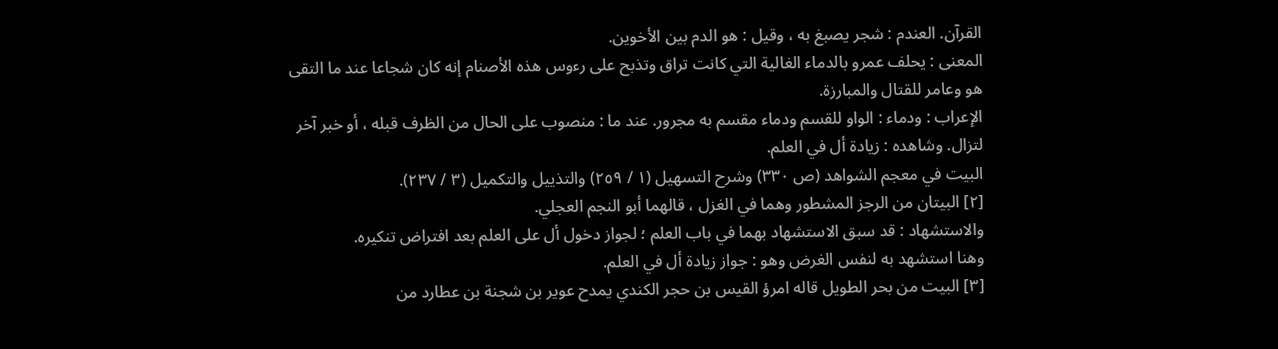القرآن. العندم : شجر يصبغ به ، وقيل : هو الدم بين الأخوين.
المعنى : يحلف عمرو بالدماء الغالية التي كانت تراق وتذبح على رءوس هذه الأصنام إنه كان شجاعا عند ما التقى هو وعامر للقتال والمبارزة.
الإعراب : ودماء : الواو للقسم ودماء مقسم به مجرور. عند ما : منصوب على الحال من الظرف قبله ، أو خبر آخر لتزال. وشاهده : زيادة أل في العلم.
البيت في معجم الشواهد (ص ٣٣٠) وشرح التسهيل (١ / ٢٥٩) والتذييل والتكميل (٣ / ٢٣٧).
[٢] البيتان من الرجز المشطور وهما في الغزل ، قالهما أبو النجم العجلي.
والاستشهاد : قد سبق الاستشهاد بهما في باب العلم ؛ لجواز دخول أل على العلم بعد افتراض تنكيره.
وهنا استشهد به لنفس الغرض وهو : جواز زيادة أل في العلم.
[٣] البيت من بحر الطويل قاله امرؤ القيس بن حجر الكندي يمدح عوير بن شجنة بن عطارد من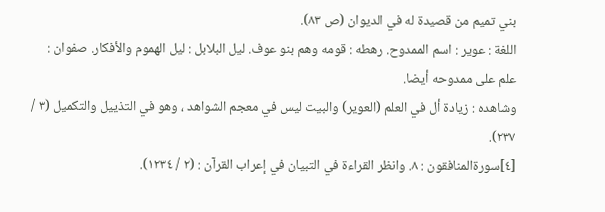بني تميم من قصيدة له في الديوان (ص ٨٣).
اللغة : عوير : اسم الممدوح. رهطه : قومه وهم بنو عوف. ليل البلابل : ليل الهموم والأفكار. صفوان :
علم على ممدوحه أيضا.
وشاهده : زيادة أل في العلم (العوير) والبيت ليس في معجم الشواهد ، وهو في التذييل والتكميل (٣ / ٢٣٧).
[٤]سورةالمنافقون : ٨. وانظر القراءة في التبيان في إعراب القرآن : (٢ / ١٢٣٤).